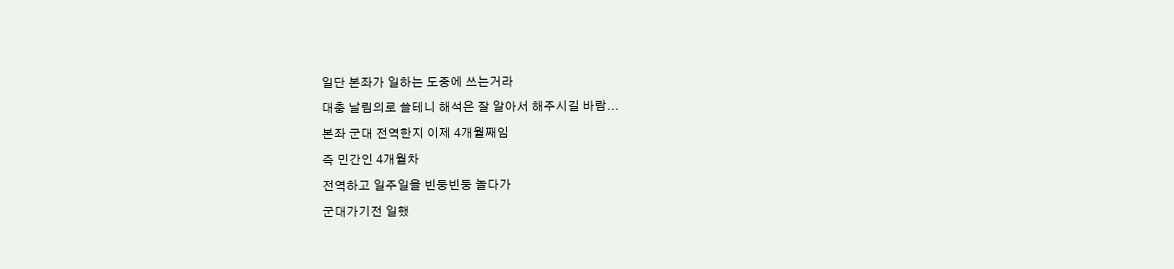일단 본좌가 일하는 도중에 쓰는거라
대충 날림의로 쓸테니 해석은 잘 알아서 해주시길 바람...
본좌 군대 전역한지 이제 4개월째임
즉 민간인 4개월차
전역하고 일주일을 빈둥빈둥 놀다가
군대가기전 일했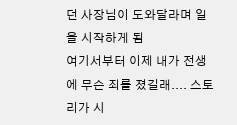던 사장님이 도와달라며 일을 시작하게 됨
여기서부터 이제 내가 전생에 무슨 죄를 졌길래.... 스토리가 시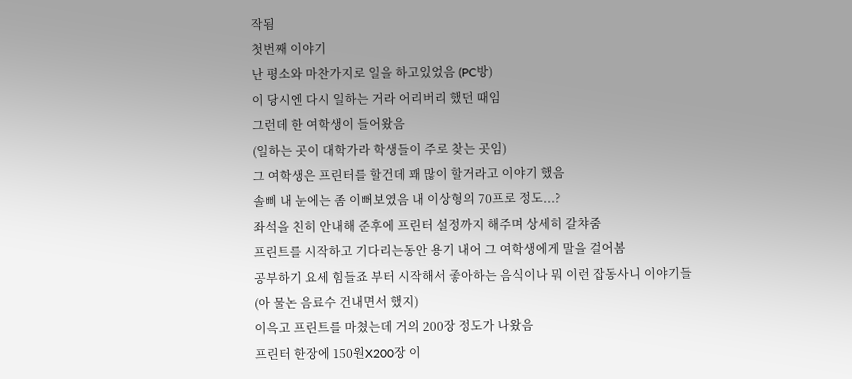작됨
첫번째 이야기
난 평소와 마찬가지로 일을 하고있었음 (PC방)
이 당시엔 다시 일하는 거라 어리버리 했던 때임
그런데 한 여학생이 들어왔음
(일하는 곳이 대학가라 학생들이 주로 찾는 곳임)
그 여학생은 프린터를 할건데 꽤 많이 할거라고 이야기 했음
솔삐 내 눈에는 좀 이뻐보였음 내 이상형의 70프로 정도...?
좌석을 친히 안내해 준후에 프린터 설정까지 해주며 상세히 갈챠줌
프린트를 시작하고 기다리는동안 용기 내어 그 여학생에게 말을 걸어봄
공부하기 요세 힘들죠 부터 시작해서 좋아하는 음식이나 뭐 이런 잡동사니 이야기들
(아 물논 음료수 건내면서 했지)
이윽고 프린트를 마쳤는데 거의 200장 정도가 나왔음
프린터 한장에 150원X200장 이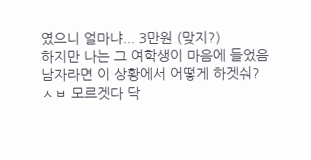였으니 얼마냐... 3만원 (맞지?)
하지만 나는 그 여학생이 마음에 들었음
남자라면 이 상황에서 어떻게 하겟숴?
ㅅㅂ 모르겟다 닥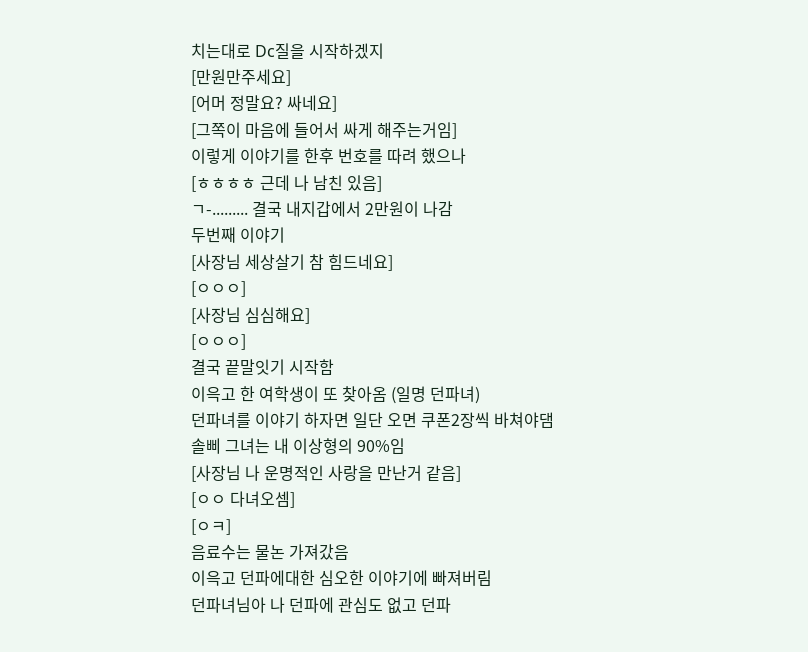치는대로 Dc질을 시작하겠지
[만원만주세요]
[어머 정말요? 싸네요]
[그쪽이 마음에 들어서 싸게 해주는거임]
이렇게 이야기를 한후 번호를 따려 했으나
[ㅎㅎㅎㅎ 근데 나 남친 있음]
ㄱ-......... 결국 내지갑에서 2만원이 나감
두번째 이야기
[사장님 세상살기 참 힘드네요]
[ㅇㅇㅇ]
[사장님 심심해요]
[ㅇㅇㅇ]
결국 끝말잇기 시작함
이윽고 한 여학생이 또 찾아옴 (일명 던파녀)
던파녀를 이야기 하자면 일단 오면 쿠폰2장씩 바쳐야댐
솔삐 그녀는 내 이상형의 90%임
[사장님 나 운명적인 사랑을 만난거 같음]
[ㅇㅇ 다녀오셈]
[ㅇㅋ]
음료수는 물논 가져갔음
이윽고 던파에대한 심오한 이야기에 빠져버림
던파녀님아 나 던파에 관심도 없고 던파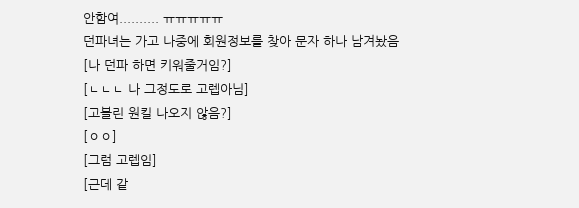안함여.......... ㅠㅠㅠㅠㅠ
던파녀는 가고 나중에 회원정보를 찾아 문자 하나 남겨놨음
[나 던파 하면 키워줄거임?]
[ㄴㄴㄴ 나 그정도로 고렙아님]
[고블린 원킬 나오지 않음?]
[ㅇㅇ]
[그럼 고렙임]
[근데 같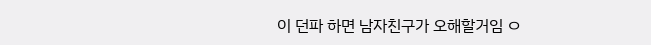이 던파 하면 남자친구가 오해할거임 ㅇ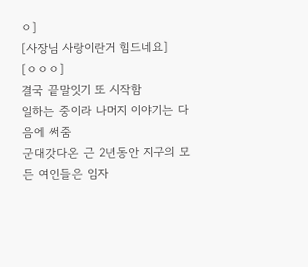ㅇ]
[사장님 사랑이란거 힘드네요]
[ㅇㅇㅇ]
결국 끝말잇기 또 시작함
일하는 중이라 나머지 이야기는 다음에 써줌
군대갓다온 근 2년동안 지구의 모든 여인들은 임자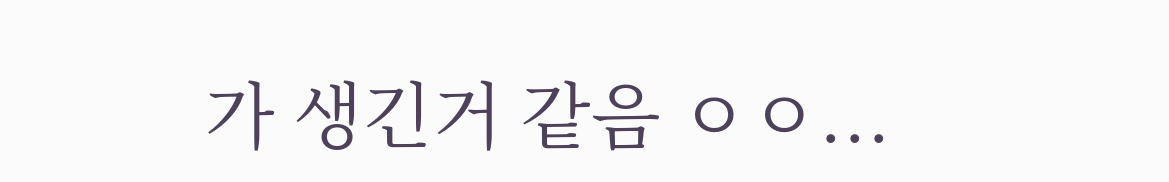가 생긴거 같음 ㅇㅇ...